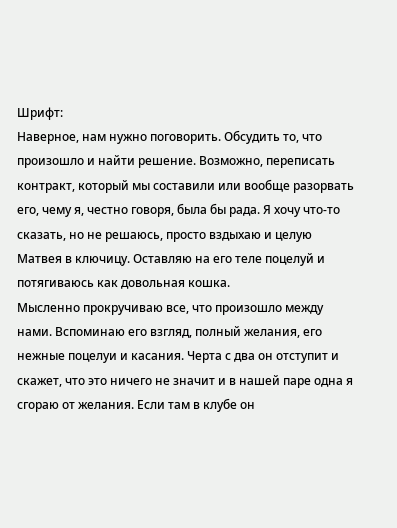Шрифт:
Наверное, нам нужно поговорить. Обсудить то, что произошло и найти решение. Возможно, переписать контракт, который мы составили или вообще разорвать его, чему я, честно говоря, была бы рада. Я хочу что-то сказать, но не решаюсь, просто вздыхаю и целую Матвея в ключицу. Оставляю на его теле поцелуй и потягиваюсь как довольная кошка.
Мысленно прокручиваю все, что произошло между нами. Вспоминаю его взгляд, полный желания, его нежные поцелуи и касания. Черта с два он отступит и скажет, что это ничего не значит и в нашей паре одна я сгораю от желания. Если там в клубе он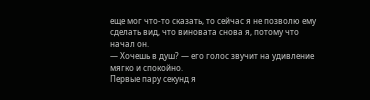еще мог что-то сказать, то сейчас я не позволю ему сделать вид, что виновата снова я, потому что начал он.
— Хочешь в душ? — его голос звучит на удивление мягко и спокойно.
Первые пару секунд я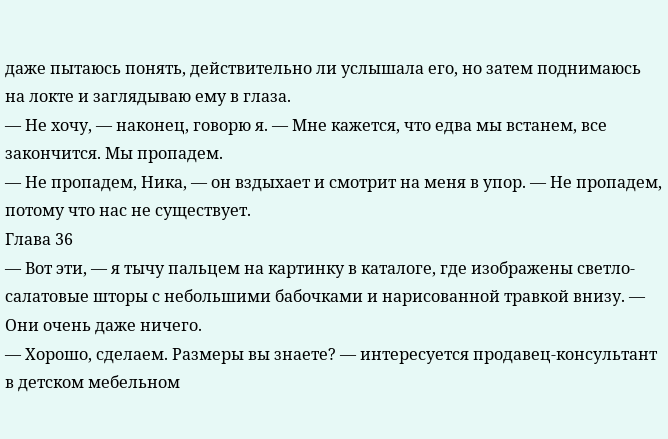даже пытаюсь понять, действительно ли услышала его, но затем поднимаюсь на локте и заглядываю ему в глаза.
— Не хочу, — наконец, говорю я. — Мне кажется, что едва мы встанем, все закончится. Мы пропадем.
— Не пропадем, Ника, — он вздыхает и смотрит на меня в упор. — Не пропадем, потому что нас не существует.
Глава 36
— Вот эти, — я тычу пальцем на картинку в каталоге, где изображены светло-салатовые шторы с небольшими бабочками и нарисованной травкой внизу. — Они очень даже ничего.
— Хорошо, сделаем. Размеры вы знаете? — интересуется продавец-консультант в детском мебельном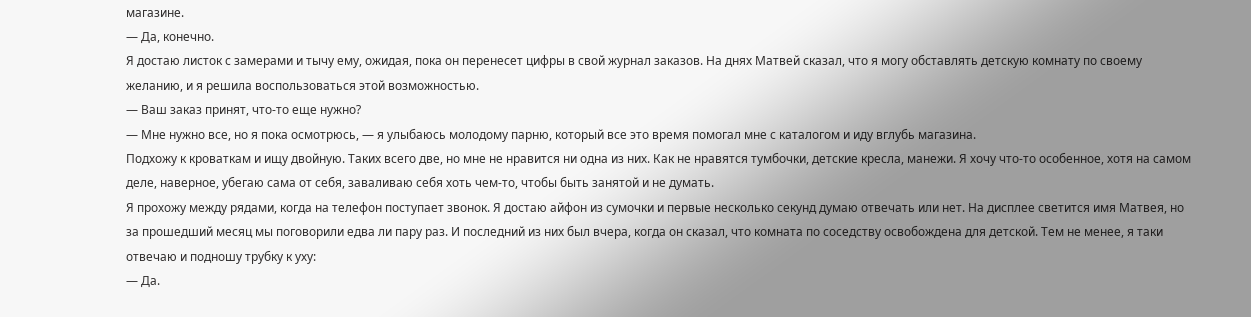магазине.
— Да, конечно.
Я достаю листок с замерами и тычу ему, ожидая, пока он перенесет цифры в свой журнал заказов. На днях Матвей сказал, что я могу обставлять детскую комнату по своему желанию, и я решила воспользоваться этой возможностью.
— Ваш заказ принят, что-то еще нужно?
— Мне нужно все, но я пока осмотрюсь, — я улыбаюсь молодому парню, который все это время помогал мне с каталогом и иду вглубь магазина.
Подхожу к кроваткам и ищу двойную. Таких всего две, но мне не нравится ни одна из них. Как не нравятся тумбочки, детские кресла, манежи. Я хочу что-то особенное, хотя на самом деле, наверное, убегаю сама от себя, заваливаю себя хоть чем-то, чтобы быть занятой и не думать.
Я прохожу между рядами, когда на телефон поступает звонок. Я достаю айфон из сумочки и первые несколько секунд думаю отвечать или нет. На дисплее светится имя Матвея, но за прошедший месяц мы поговорили едва ли пару раз. И последний из них был вчера, когда он сказал, что комната по соседству освобождена для детской. Тем не менее, я таки отвечаю и подношу трубку к уху:
— Да.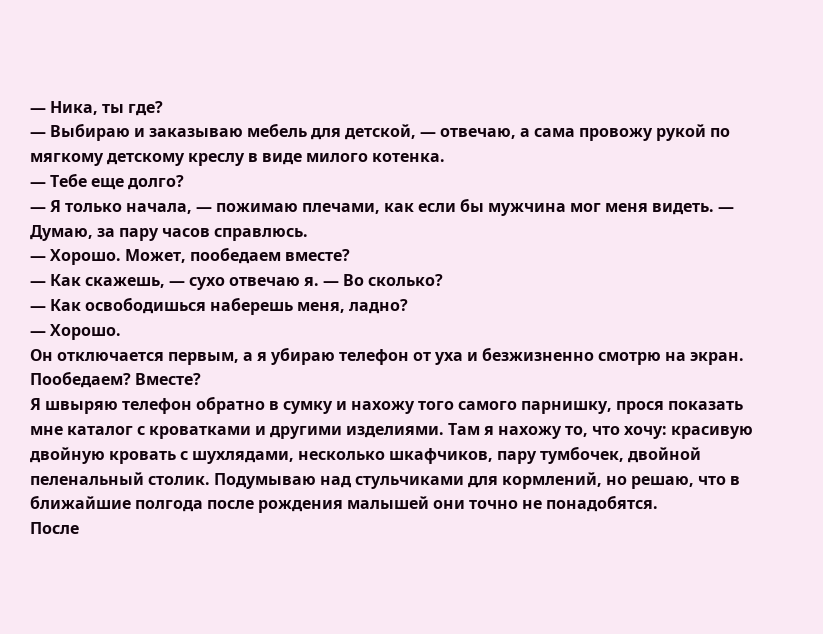— Ника, ты где?
— Выбираю и заказываю мебель для детской, — отвечаю, а сама провожу рукой по мягкому детскому креслу в виде милого котенка.
— Тебе еще долго?
— Я только начала, — пожимаю плечами, как если бы мужчина мог меня видеть. — Думаю, за пару часов справлюсь.
— Хорошо. Может, пообедаем вместе?
— Как скажешь, — сухо отвечаю я. — Во сколько?
— Как освободишься наберешь меня, ладно?
— Хорошо.
Он отключается первым, а я убираю телефон от уха и безжизненно смотрю на экран. Пообедаем? Вместе?
Я швыряю телефон обратно в сумку и нахожу того самого парнишку, прося показать мне каталог с кроватками и другими изделиями. Там я нахожу то, что хочу: красивую двойную кровать с шухлядами, несколько шкафчиков, пару тумбочек, двойной пеленальный столик. Подумываю над стульчиками для кормлений, но решаю, что в ближайшие полгода после рождения малышей они точно не понадобятся.
После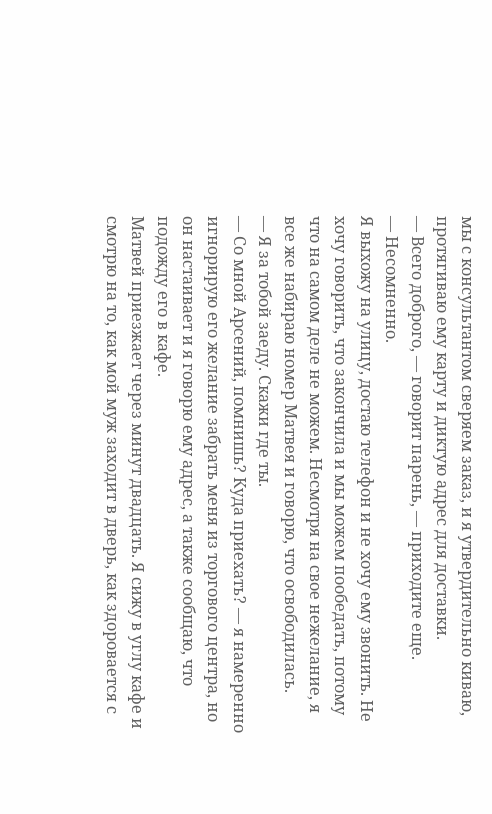мы с консультантом сверяем заказ, и я утвердительно киваю, протягиваю ему карту и диктую адрес для доставки.
— Всего доброго, — говорит парень, — приходите еще.
— Несомненно.
Я выхожу на улицу, достаю телефон и не хочу ему звонить. Не хочу говорить, что закончила и мы можем пообедать, потому что на самом деле не можем. Несмотря на свое нежелание, я все же набираю номер Матвея и говорю, что освободилась.
— Я за тобой заеду. Скажи где ты.
— Со мной Арсений, помнишь? Куда приехать? — я намеренно игнорирую его желание забрать меня из торгового центра, но он настаивает и я говорю ему адрес, а также сообщаю, что подожду его в кафе.
Матвей приезжает через минут двадцать. Я сижу в углу кафе и смотрю на то, как мой муж заходит в дверь, как здоровается с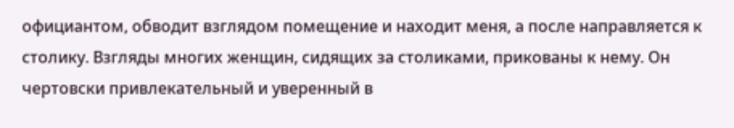официантом, обводит взглядом помещение и находит меня, а после направляется к столику. Взгляды многих женщин, сидящих за столиками, прикованы к нему. Он чертовски привлекательный и уверенный в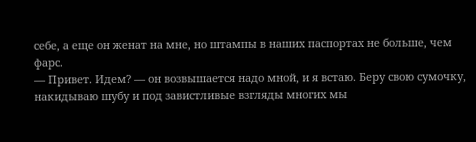себе, а еще он женат на мне, но штампы в наших паспортах не больше, чем фарс.
— Привет. Идем? — он возвышается надо мной, и я встаю. Беру свою сумочку, накидываю шубу и под завистливые взгляды многих мы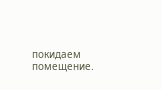покидаем помещение.